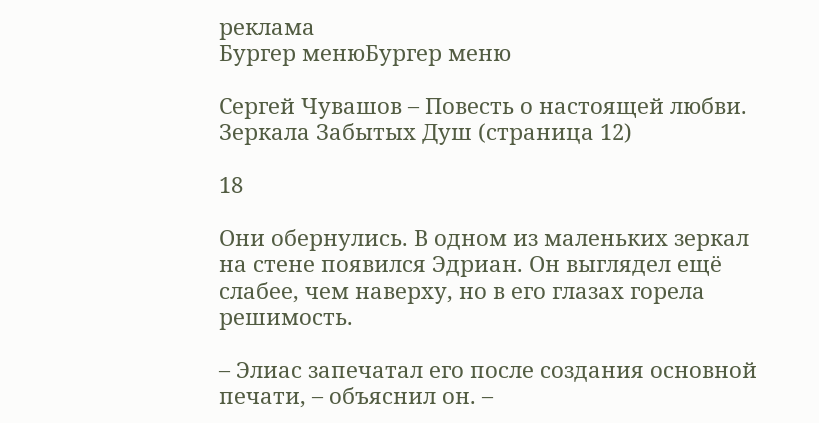реклама
Бургер менюБургер меню

Сергей Чувашов – Повесть о настоящей любви. Зеркала Забытых Душ (страница 12)

18

Они обернулись. В одном из маленьких зеркал на стене появился Эдриан. Он выглядел ещё слабее, чем наверху, но в его глазах горела решимость.

– Элиас запечатал его после создания основной печати, – объяснил он. –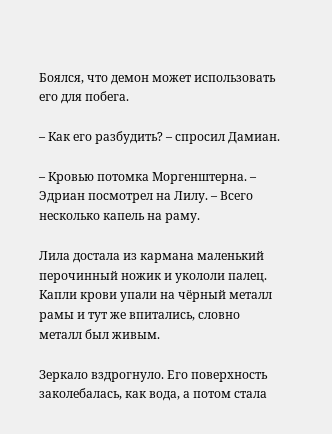Боялся, что демон может использовать его для побега.

– Как его разбудить? – спросил Дамиан.

– Кровью потомка Моргенштерна. – Эдриан посмотрел на Лилу. – Всего несколько капель на раму.

Лила достала из кармана маленький перочинный ножик и укололи палец. Капли крови упали на чёрный металл рамы и тут же впитались, словно металл был живым.

Зеркало вздрогнуло. Его поверхность заколебалась, как вода, а потом стала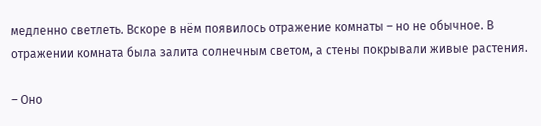медленно светлеть. Вскоре в нём появилось отражение комнаты – но не обычное. В отражении комната была залита солнечным светом, а стены покрывали живые растения.

– Оно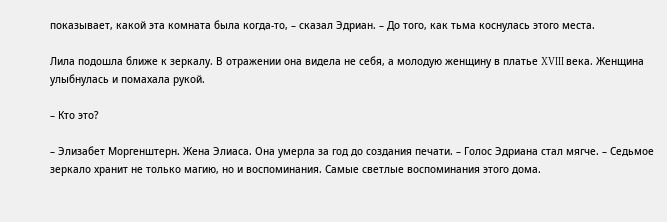показывает, какой эта комната была когда-то, – сказал Эдриан. – До того, как тьма коснулась этого места.

Лила подошла ближе к зеркалу. В отражении она видела не себя, а молодую женщину в платье XVIII века. Женщина улыбнулась и помахала рукой.

– Кто это?

– Элизабет Моргенштерн. Жена Элиаса. Она умерла за год до создания печати. – Голос Эдриана стал мягче. – Седьмое зеркало хранит не только магию, но и воспоминания. Самые светлые воспоминания этого дома.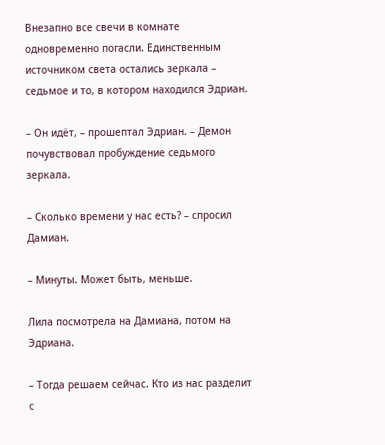Внезапно все свечи в комнате одновременно погасли. Единственным источником света остались зеркала – седьмое и то, в котором находился Эдриан.

– Он идёт, – прошептал Эдриан. – Демон почувствовал пробуждение седьмого зеркала.

– Сколько времени у нас есть? – спросил Дамиан.

– Минуты. Может быть, меньше.

Лила посмотрела на Дамиана, потом на Эдриана.

– Тогда решаем сейчас. Кто из нас разделит с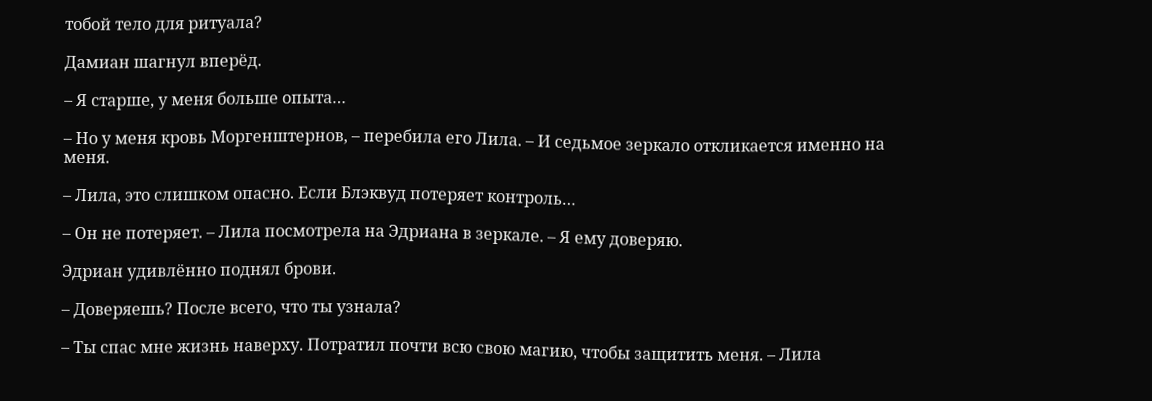тобой тело для ритуала?

Дамиан шагнул вперёд.

– Я старше, у меня больше опыта…

– Но у меня кровь Моргенштернов, – перебила его Лила. – И седьмое зеркало откликается именно на меня.

– Лила, это слишком опасно. Если Блэквуд потеряет контроль…

– Он не потеряет. – Лила посмотрела на Эдриана в зеркале. – Я ему доверяю.

Эдриан удивлённо поднял брови.

– Доверяешь? После всего, что ты узнала?

– Ты спас мне жизнь наверху. Потратил почти всю свою магию, чтобы защитить меня. – Лила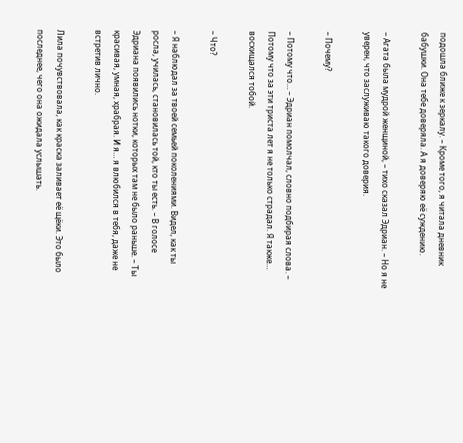подошла ближе к зеркалу. – Кроме того, я читала дневник бабушки. Она тебе доверяла. А я доверяю её суждению.

– Агата была мудрой женщиной, – тихо сказал Эдриан. – Но я не уверен, что заслуживаю такого доверия.

– Почему?

– Потому что… – Эдриан помолчал, словно подбирая слова. – Потому что за эти триста лет я не только страдал. Я также… восхищался тобой.

– Что?

– Я наблюдал за твоей семьей поколениями. Видел, как ты росла, училась, становилась той, кто ты есть. – В голосе Эдриана появились нотки, которых там не было раньше. – Ты красивая, умная, храбрая. И я… я влюбился в тебя, даже не встретив лично.

Лила почувствовала, как краска заливает её щёки. Это было последнее, чего она ожидала услышать.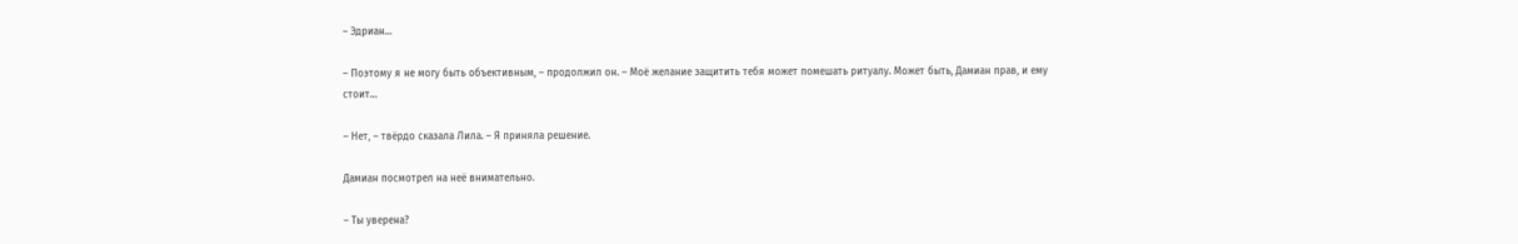– Эдриан…

– Поэтому я не могу быть объективным, – продолжил он. – Моё желание защитить тебя может помешать ритуалу. Может быть, Дамиан прав, и ему стоит…

– Нет, – твёрдо сказала Лила. – Я приняла решение.

Дамиан посмотрел на неё внимательно.

– Ты уверена?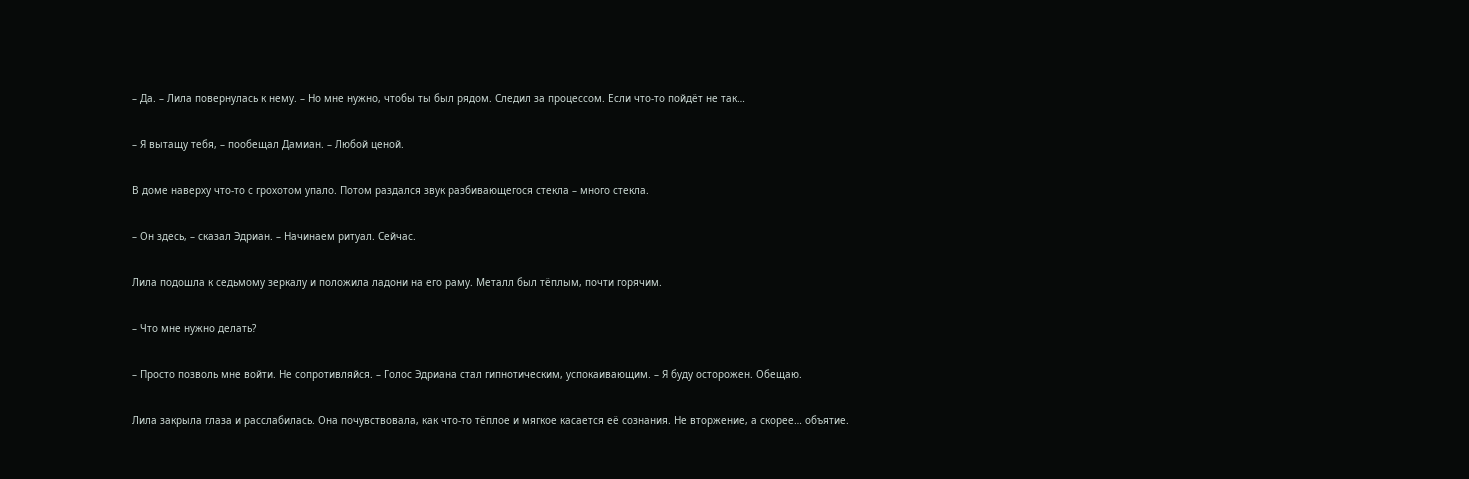– Да. – Лила повернулась к нему. – Но мне нужно, чтобы ты был рядом. Следил за процессом. Если что-то пойдёт не так…

– Я вытащу тебя, – пообещал Дамиан. – Любой ценой.

В доме наверху что-то с грохотом упало. Потом раздался звук разбивающегося стекла – много стекла.

– Он здесь, – сказал Эдриан. – Начинаем ритуал. Сейчас.

Лила подошла к седьмому зеркалу и положила ладони на его раму. Металл был тёплым, почти горячим.

– Что мне нужно делать?

– Просто позволь мне войти. Не сопротивляйся. – Голос Эдриана стал гипнотическим, успокаивающим. – Я буду осторожен. Обещаю.

Лила закрыла глаза и расслабилась. Она почувствовала, как что-то тёплое и мягкое касается её сознания. Не вторжение, а скорее… объятие.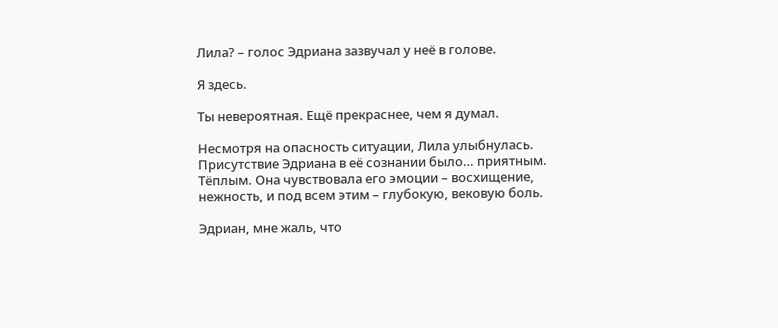Лила? – голос Эдриана зазвучал у неё в голове.

Я здесь.

Ты невероятная. Ещё прекраснее, чем я думал.

Несмотря на опасность ситуации, Лила улыбнулась. Присутствие Эдриана в её сознании было… приятным. Тёплым. Она чувствовала его эмоции – восхищение, нежность, и под всем этим – глубокую, вековую боль.

Эдриан, мне жаль, что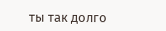ты так долго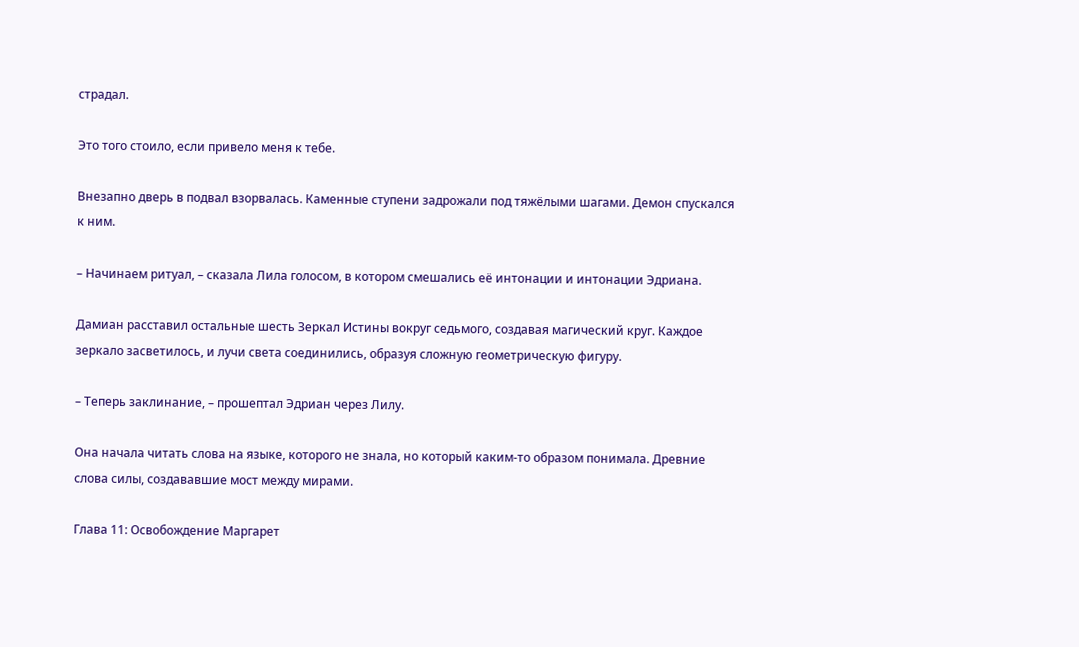страдал.

Это того стоило, если привело меня к тебе.

Внезапно дверь в подвал взорвалась. Каменные ступени задрожали под тяжёлыми шагами. Демон спускался к ним.

– Начинаем ритуал, – сказала Лила голосом, в котором смешались её интонации и интонации Эдриана.

Дамиан расставил остальные шесть Зеркал Истины вокруг седьмого, создавая магический круг. Каждое зеркало засветилось, и лучи света соединились, образуя сложную геометрическую фигуру.

– Теперь заклинание, – прошептал Эдриан через Лилу.

Она начала читать слова на языке, которого не знала, но который каким-то образом понимала. Древние слова силы, создававшие мост между мирами.

Глава 11: Освобождение Маргарет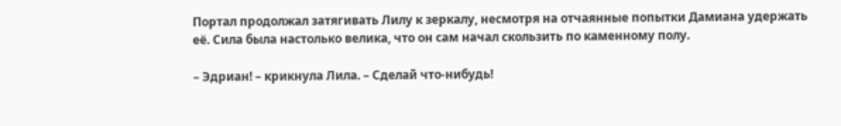Портал продолжал затягивать Лилу к зеркалу, несмотря на отчаянные попытки Дамиана удержать её. Сила была настолько велика, что он сам начал скользить по каменному полу.

– Эдриан! – крикнула Лила. – Сделай что-нибудь!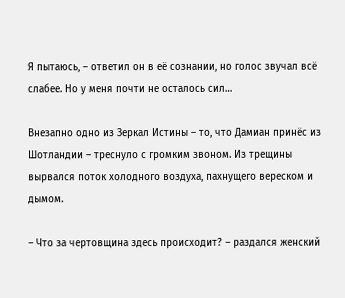Я пытаюсь, – ответил он в её сознании, но голос звучал всё слабее. Но у меня почти не осталось сил…

Внезапно одно из Зеркал Истины – то, что Дамиан принёс из Шотландии – треснуло с громким звоном. Из трещины вырвался поток холодного воздуха, пахнущего вереском и дымом.

– Что за чертовщина здесь происходит? – раздался женский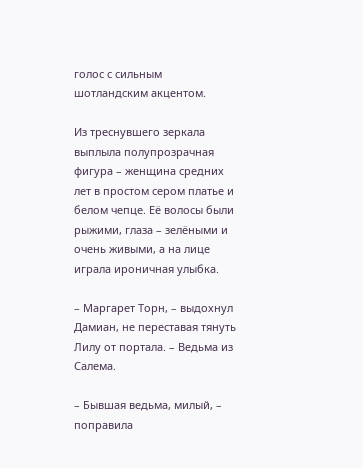голос с сильным шотландским акцентом.

Из треснувшего зеркала выплыла полупрозрачная фигура – женщина средних лет в простом сером платье и белом чепце. Её волосы были рыжими, глаза – зелёными и очень живыми, а на лице играла ироничная улыбка.

– Маргарет Торн, – выдохнул Дамиан, не переставая тянуть Лилу от портала. – Ведьма из Салема.

– Бывшая ведьма, милый, – поправила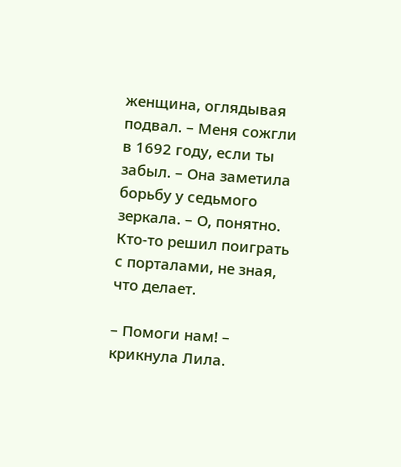женщина, оглядывая подвал. – Меня сожгли в 1692 году, если ты забыл. – Она заметила борьбу у седьмого зеркала. – О, понятно. Кто-то решил поиграть с порталами, не зная, что делает.

– Помоги нам! – крикнула Лила.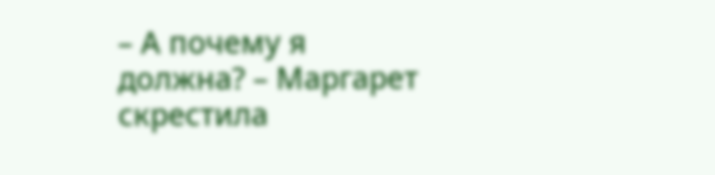– А почему я должна? – Маргарет скрестила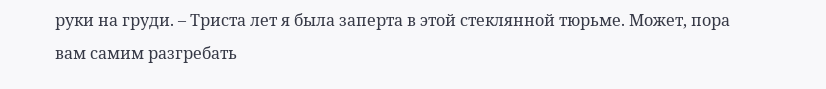руки на груди. – Триста лет я была заперта в этой стеклянной тюрьме. Может, пора вам самим разгребать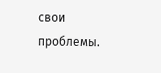свои проблемы.